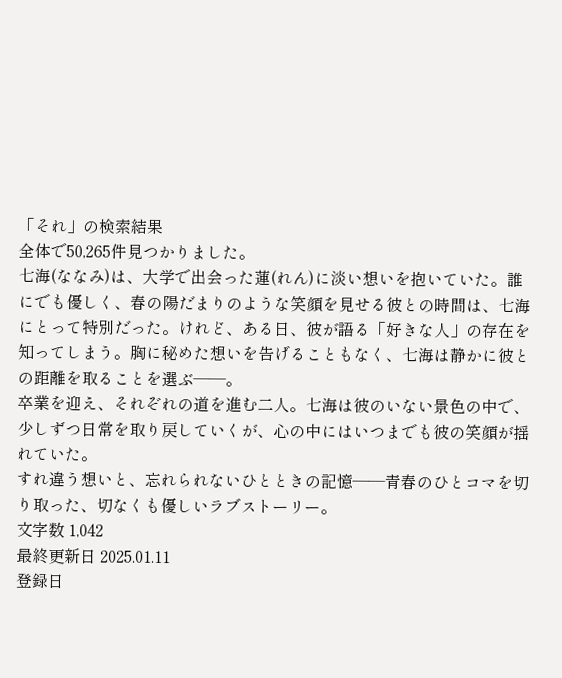「それ」の検索結果
全体で50,265件見つかりました。
七海(ななみ)は、大学で出会った蓮(れん)に淡い想いを抱いていた。誰にでも優しく、春の陽だまりのような笑顔を見せる彼との時間は、七海にとって特別だった。けれど、ある日、彼が語る「好きな人」の存在を知ってしまう。胸に秘めた想いを告げることもなく、七海は静かに彼との距離を取ることを選ぶ――。
卒業を迎え、それぞれの道を進む二人。七海は彼のいない景色の中で、少しずつ日常を取り戻していくが、心の中にはいつまでも彼の笑顔が揺れていた。
すれ違う想いと、忘れられないひとときの記憶――青春のひとコマを切り取った、切なくも優しいラブストーリー。
文字数 1,042
最終更新日 2025.01.11
登録日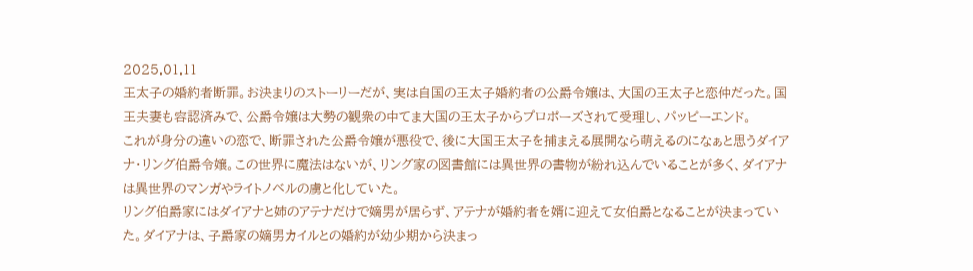2025.01.11
王太子の婚約者断罪。お決まりのストーリーだが、実は自国の王太子婚約者の公爵令嬢は、大国の王太子と恋仲だった。国王夫妻も容認済みで、公爵令嬢は大勢の観衆の中てま大国の王太子からプロポーズされて受理し、パッピーエンド。
これが身分の違いの恋で、断罪された公爵令嬢が悪役で、後に大国王太子を捕まえる展開なら萌えるのになぁと思うダイアナ・リング伯爵令嬢。この世界に魔法はないが、リング家の図書館には異世界の書物が紛れ込んでいることが多く、ダイアナは異世界のマンガやライトノベルの虜と化していた。
リング伯爵家にはダイアナと姉のアテナだけで嫡男が居らず、アテナが婚約者を婿に迎えて女伯爵となることが決まっていた。ダイアナは、子爵家の嫡男カイルとの婚約が幼少期から決まっ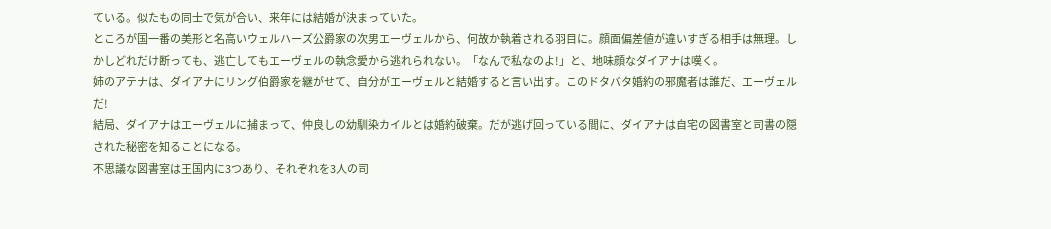ている。似たもの同士で気が合い、来年には結婚が決まっていた。
ところが国一番の美形と名高いウェルハーズ公爵家の次男エーヴェルから、何故か執着される羽目に。顔面偏差値が違いすぎる相手は無理。しかしどれだけ断っても、逃亡してもエーヴェルの執念愛から逃れられない。「なんで私なのよ!」と、地味顔なダイアナは嘆く。
姉のアテナは、ダイアナにリング伯爵家を継がせて、自分がエーヴェルと結婚すると言い出す。このドタバタ婚約の邪魔者は誰だ、エーヴェルだ!
結局、ダイアナはエーヴェルに捕まって、仲良しの幼馴染カイルとは婚約破棄。だが逃げ回っている間に、ダイアナは自宅の図書室と司書の隠された秘密を知ることになる。
不思議な図書室は王国内に3つあり、それぞれを3人の司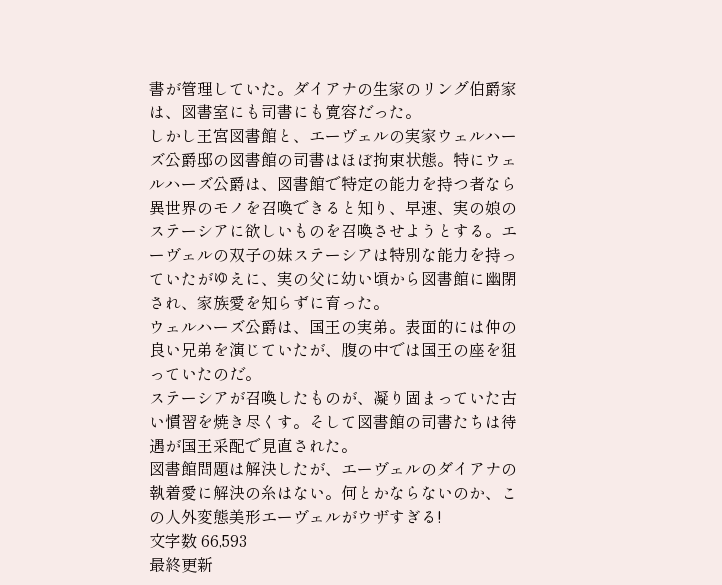書が管理していた。ダイアナの生家のリング伯爵家は、図書室にも司書にも寛容だった。
しかし王宮図書館と、エーヴェルの実家ウェルハーズ公爵邸の図書館の司書はほぼ拘束状態。特にウェルハーズ公爵は、図書館で特定の能力を持つ者なら異世界のモノを召喚できると知り、早速、実の娘のステーシアに欲しいものを召喚させようとする。エーヴェルの双子の妹ステーシアは特別な能力を持っていたがゆえに、実の父に幼い頃から図書館に幽閉され、家族愛を知らずに育った。
ウェルハーズ公爵は、国王の実弟。表面的には仲の良い兄弟を演じていたが、腹の中では国王の座を狙っていたのだ。
ステーシアが召喚したものが、凝り固まっていた古い慣習を焼き尽くす。そして図書館の司書たちは待遇が国王采配で見直された。
図書館問題は解決したが、エーヴェルのダイアナの執着愛に解決の糸はない。何とかならないのか、この人外変態美形エーヴェルがウザすぎる!
文字数 66,593
最終更新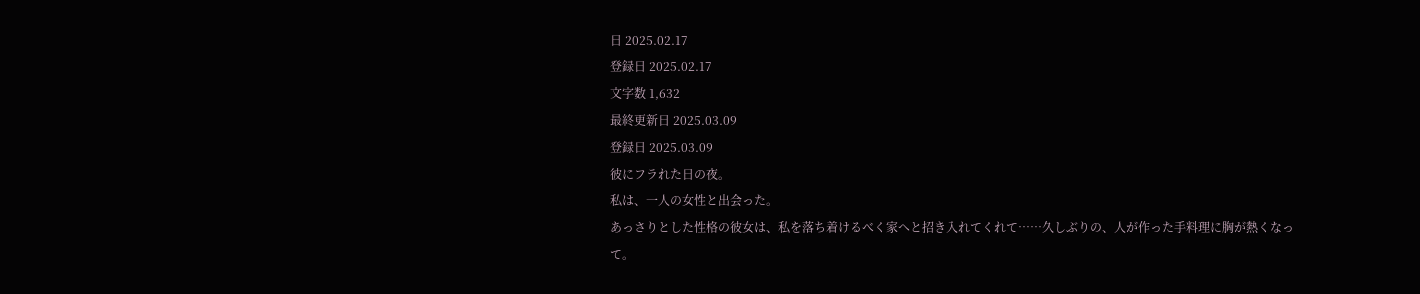日 2025.02.17
登録日 2025.02.17
文字数 1,632
最終更新日 2025.03.09
登録日 2025.03.09
彼にフラれた日の夜。
私は、一人の女性と出会った。
あっさりとした性格の彼女は、私を落ち着けるべく家へと招き入れてくれて……久しぶりの、人が作った手料理に胸が熱くなって。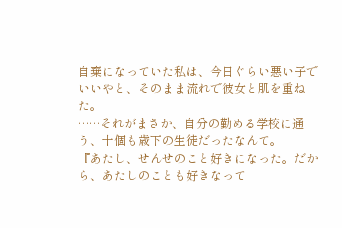自棄になっていた私は、今日ぐらい悪い子でいいやと、そのまま流れで彼女と肌を重ねた。
……それがまさか、自分の勤める学校に通う、十個も歳下の生徒だったなんて。
『あたし、せんせのこと好きになった。だから、あたしのことも好きなって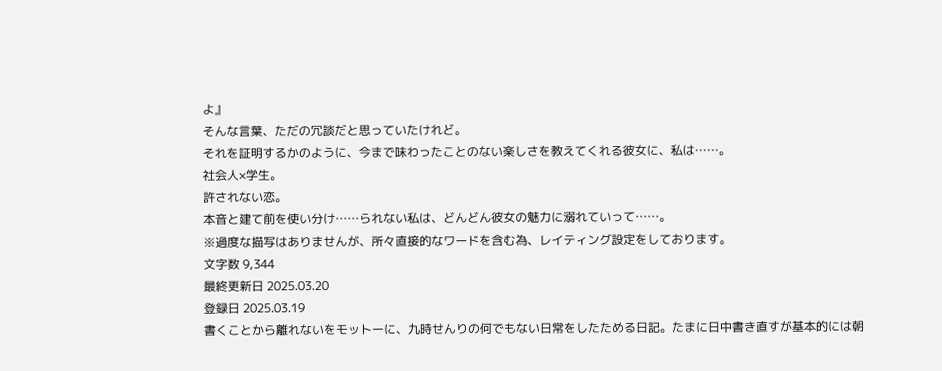よ』
そんな言葉、ただの冗談だと思っていたけれど。
それを証明するかのように、今まで味わったことのない楽しさを教えてくれる彼女に、私は……。
社会人×学生。
許されない恋。
本音と建て前を使い分け……られない私は、どんどん彼女の魅力に溺れていって……。
※過度な描写はありませんが、所々直接的なワードを含む為、レイティング設定をしております。
文字数 9,344
最終更新日 2025.03.20
登録日 2025.03.19
書くことから離れないをモットーに、九時せんりの何でもない日常をしたためる日記。たまに日中書き直すが基本的には朝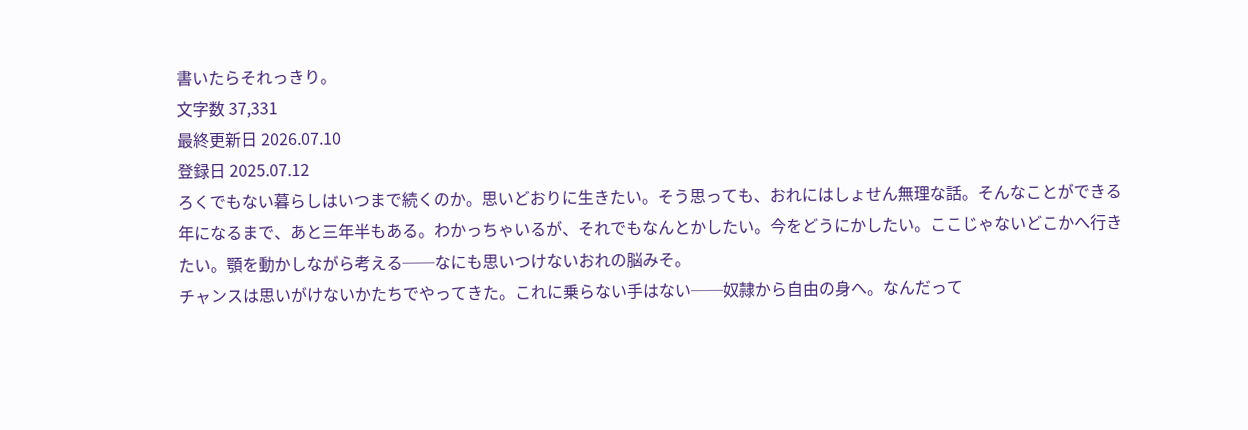書いたらそれっきり。
文字数 37,331
最終更新日 2026.07.10
登録日 2025.07.12
ろくでもない暮らしはいつまで続くのか。思いどおりに生きたい。そう思っても、おれにはしょせん無理な話。そんなことができる年になるまで、あと三年半もある。わかっちゃいるが、それでもなんとかしたい。今をどうにかしたい。ここじゃないどこかへ行きたい。顎を動かしながら考える──なにも思いつけないおれの脳みそ。
チャンスは思いがけないかたちでやってきた。これに乗らない手はない──奴隷から自由の身へ。なんだって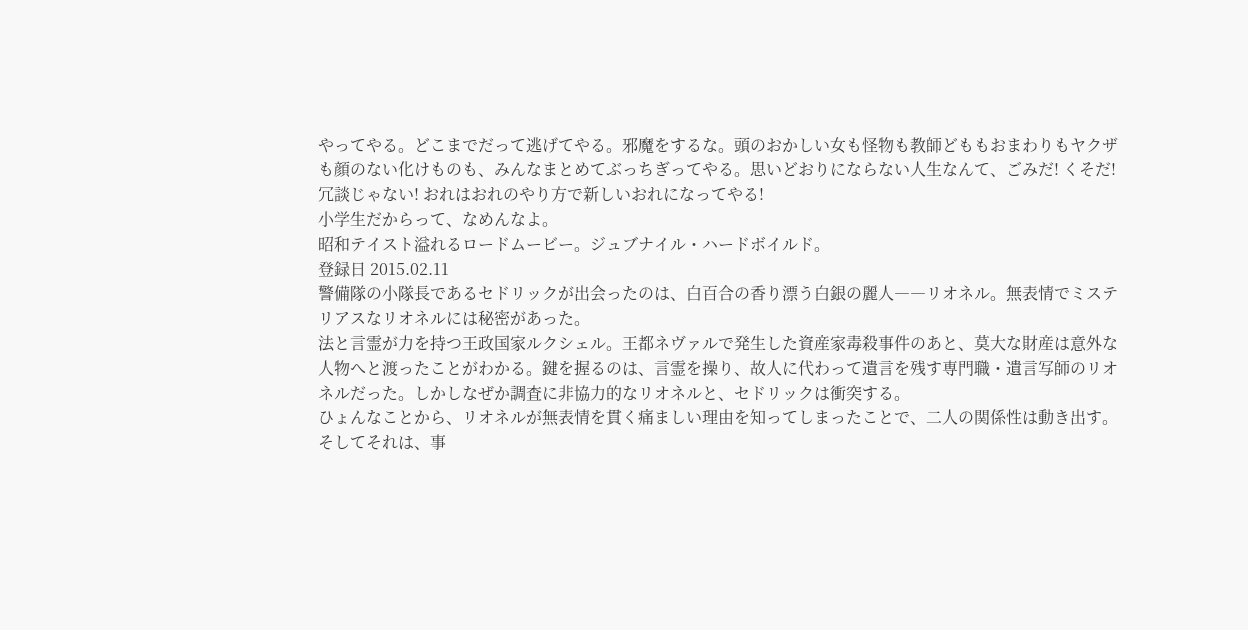やってやる。どこまでだって逃げてやる。邪魔をするな。頭のおかしい女も怪物も教師どももおまわりもヤクザも顔のない化けものも、みんなまとめてぶっちぎってやる。思いどおりにならない人生なんて、ごみだ! くそだ! 冗談じゃない! おれはおれのやり方で新しいおれになってやる!
小学生だからって、なめんなよ。
昭和テイスト溢れるロードムービー。ジュブナイル・ハードボイルド。
登録日 2015.02.11
警備隊の小隊長であるセドリックが出会ったのは、白百合の香り漂う白銀の麗人――リオネル。無表情でミステリアスなリオネルには秘密があった。
法と言霊が力を持つ王政国家ルクシェル。王都ネヴァルで発生した資産家毒殺事件のあと、莫大な財産は意外な人物へと渡ったことがわかる。鍵を握るのは、言霊を操り、故人に代わって遺言を残す専門職・遺言写師のリオネルだった。しかしなぜか調査に非協力的なリオネルと、セドリックは衝突する。
ひょんなことから、リオネルが無表情を貫く痛ましい理由を知ってしまったことで、二人の関係性は動き出す。そしてそれは、事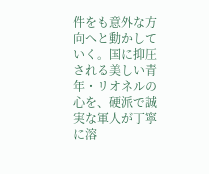件をも意外な方向へと動かしていく。国に抑圧される美しい青年・リオネルの心を、硬派で誠実な軍人が丁寧に溶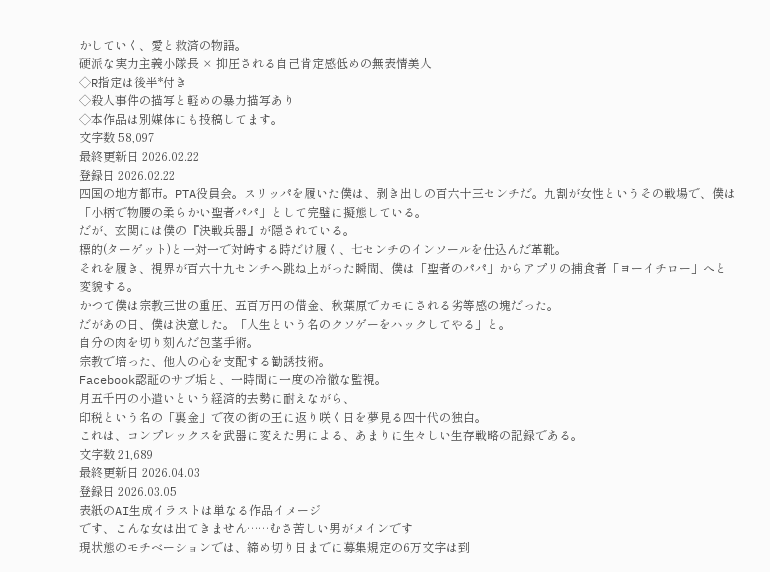かしていく、愛と救済の物語。
硬派な実力主義小隊長 × 抑圧される自己肯定感低めの無表情美人
◇R指定は後半*付き
◇殺人事件の描写と軽めの暴力描写あり
◇本作品は別媒体にも投稿してます。
文字数 58,097
最終更新日 2026.02.22
登録日 2026.02.22
四国の地方都市。PTA役員会。スリッパを履いた僕は、剥き出しの百六十三センチだ。九割が女性というその戦場で、僕は「小柄で物腰の柔らかい聖者パパ」として完璧に擬態している。
だが、玄関には僕の『決戦兵器』が隠されている。
標的(ターゲット)と一対一で対峙する時だけ履く、七センチのインソールを仕込んだ革靴。
それを履き、視界が百六十九センチへ跳ね上がった瞬間、僕は「聖者のパパ」からアプリの捕食者「ヨーイチロー」へと変貌する。
かつて僕は宗教三世の重圧、五百万円の借金、秋葉原でカモにされる劣等感の塊だった。
だがあの日、僕は決意した。「人生という名のクソゲーをハックしてやる」と。
自分の肉を切り刻んだ包茎手術。
宗教で培った、他人の心を支配する勧誘技術。
Facebook認証のサブ垢と、一時間に一度の冷徹な監視。
月五千円の小遣いという経済的去勢に耐えながら、
印税という名の「裏金」で夜の街の王に返り咲く日を夢見る四十代の独白。
これは、コンプレックスを武器に変えた男による、あまりに生々しい生存戦略の記録である。
文字数 21,689
最終更新日 2026.04.03
登録日 2026.03.05
表紙のAI生成イラストは単なる作品イメージ
です、こんな女は出てきません……むさ苦しい男がメインです
現状態のモチベーションでは、締め切り日までに募集規定の6万文字は到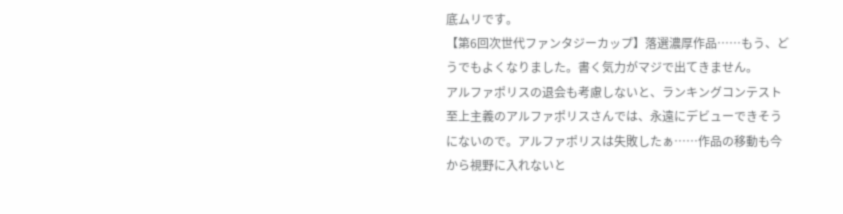底ムリです。
【第6回次世代ファンタジーカップ】落選濃厚作品……もう、どうでもよくなりました。書く気力がマジで出てきません。
アルファポリスの退会も考慮しないと、ランキングコンテスト至上主義のアルファポリスさんでは、永遠にデビューできそうにないので。アルファポリスは失敗したぁ……作品の移動も今から視野に入れないと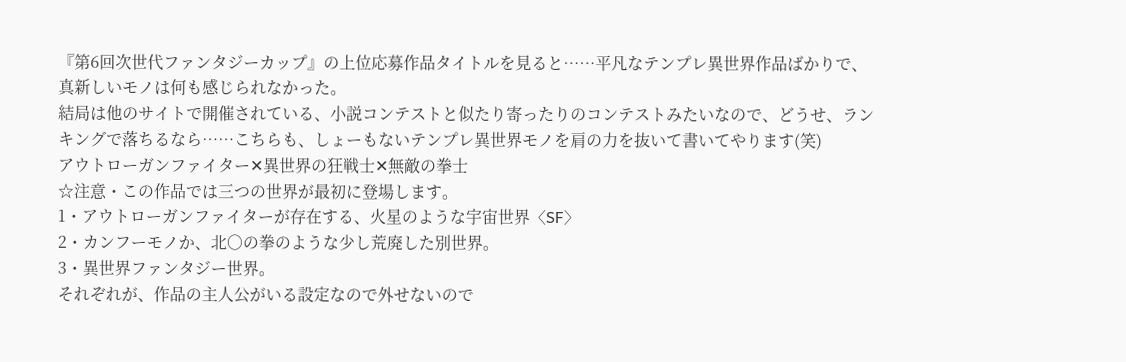『第6回次世代ファンタジーカップ』の上位応募作品タイトルを見ると……平凡なテンプレ異世界作品ばかりで、真新しいモノは何も感じられなかった。
結局は他のサイトで開催されている、小説コンテストと似たり寄ったりのコンテストみたいなので、どうせ、ランキングで落ちるなら……こちらも、しょーもないテンプレ異世界モノを肩の力を抜いて書いてやります(笑)
アウトローガンファイター✕異世界の狂戦士✕無敵の拳士
☆注意・この作品では三つの世界が最初に登場します。
1・アウトローガンファイターが存在する、火星のような宇宙世界〈SF〉
2・カンフーモノか、北○の拳のような少し荒廃した別世界。
3・異世界ファンタジー世界。
それぞれが、作品の主人公がいる設定なので外せないので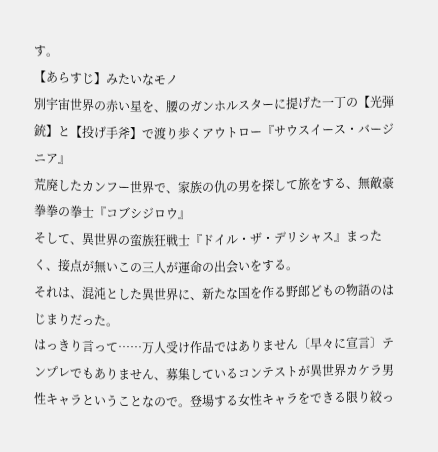す。
【あらすじ】みたいなモノ
別宇宙世界の赤い星を、腰のガンホルスターに提げた一丁の【光弾銃】と【投げ手斧】で渡り歩くアウトロー『サウスイース・バージニア』
荒廃したカンフー世界で、家族の仇の男を探して旅をする、無敵豪拳拳の拳士『コブシジロウ』
そして、異世界の蛮族狂戦士『ドイル・ザ・デリシャス』まったく、接点が無いこの三人が運命の出会いをする。
それは、混沌とした異世界に、新たな国を作る野郎どもの物語のはじまりだった。
はっきり言って……万人受け作品ではありません〔早々に宣言〕テンプレでもありません、募集しているコンテストが異世界カケラ男性キャラということなので。登場する女性キャラをできる限り絞っ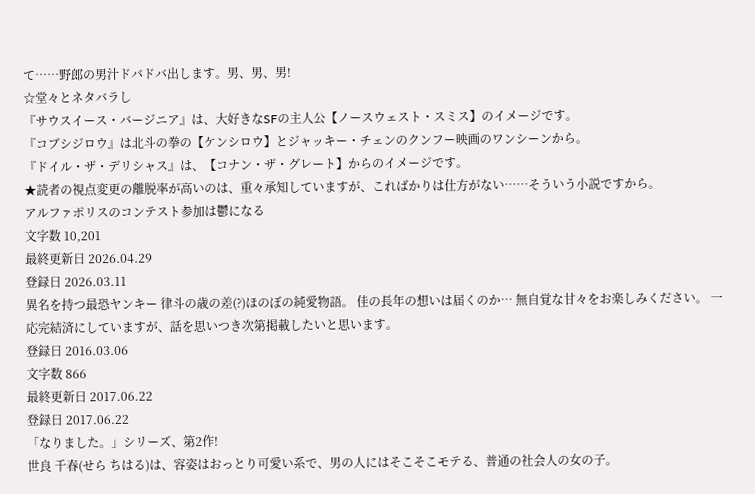て……野郎の男汁ドバドバ出します。男、男、男!
☆堂々とネタバラし
『サウスイース・バージニア』は、大好きなSFの主人公【ノースウェスト・スミス】のイメージです。
『コブシジロウ』は北斗の拳の【ケンシロウ】とジャッキー・チェンのクンフー映画のワンシーンから。
『ドイル・ザ・デリシャス』は、【コナン・ザ・グレート】からのイメージです。
★読者の視点変更の離脱率が高いのは、重々承知していますが、こればかりは仕方がない……そういう小説ですから。
アルファポリスのコンテスト参加は鬱になる
文字数 10,201
最終更新日 2026.04.29
登録日 2026.03.11
異名を持つ最恐ヤンキー 律斗の歳の差(?)ほのぼの純愛物語。 佳の長年の想いは届くのか… 無自覚な甘々をお楽しみください。 一応完結済にしていますが、話を思いつき次第掲載したいと思います。
登録日 2016.03.06
文字数 866
最終更新日 2017.06.22
登録日 2017.06.22
「なりました。」シリーズ、第2作!
世良 千春(せら ちはる)は、容姿はおっとり可愛い系で、男の人にはそこそこモテる、普通の社会人の女の子。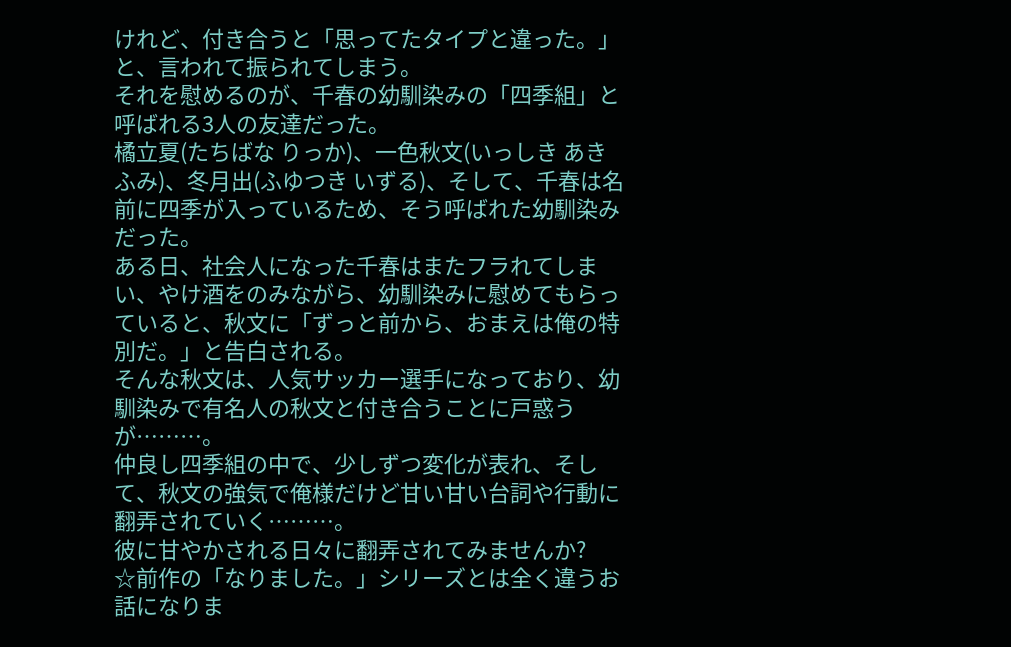けれど、付き合うと「思ってたタイプと違った。」と、言われて振られてしまう。
それを慰めるのが、千春の幼馴染みの「四季組」と呼ばれる3人の友達だった。
橘立夏(たちばな りっか)、一色秋文(いっしき あきふみ)、冬月出(ふゆつき いずる)、そして、千春は名前に四季が入っているため、そう呼ばれた幼馴染みだった。
ある日、社会人になった千春はまたフラれてしまい、やけ酒をのみながら、幼馴染みに慰めてもらっていると、秋文に「ずっと前から、おまえは俺の特別だ。」と告白される。
そんな秋文は、人気サッカー選手になっており、幼馴染みで有名人の秋文と付き合うことに戸惑うが………。
仲良し四季組の中で、少しずつ変化が表れ、そして、秋文の強気で俺様だけど甘い甘い台詞や行動に翻弄されていく………。
彼に甘やかされる日々に翻弄されてみませんか?
☆前作の「なりました。」シリーズとは全く違うお話になりま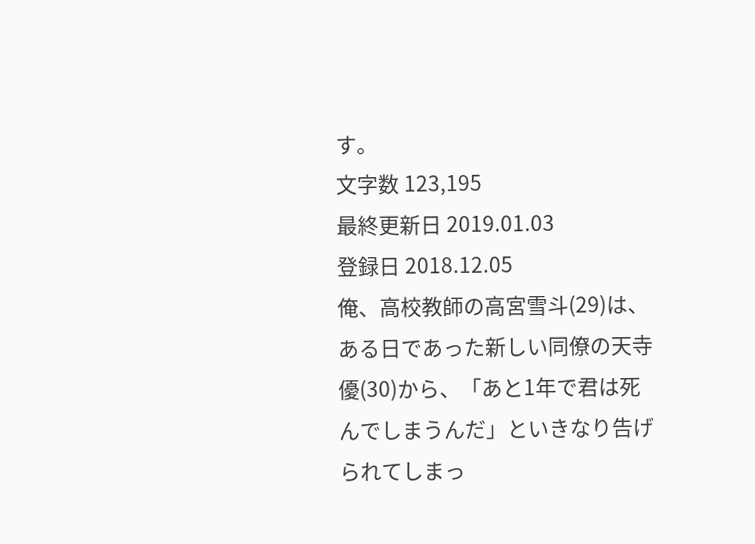す。
文字数 123,195
最終更新日 2019.01.03
登録日 2018.12.05
俺、高校教師の高宮雪斗(29)は、ある日であった新しい同僚の天寺優(30)から、「あと1年で君は死んでしまうんだ」といきなり告げられてしまっ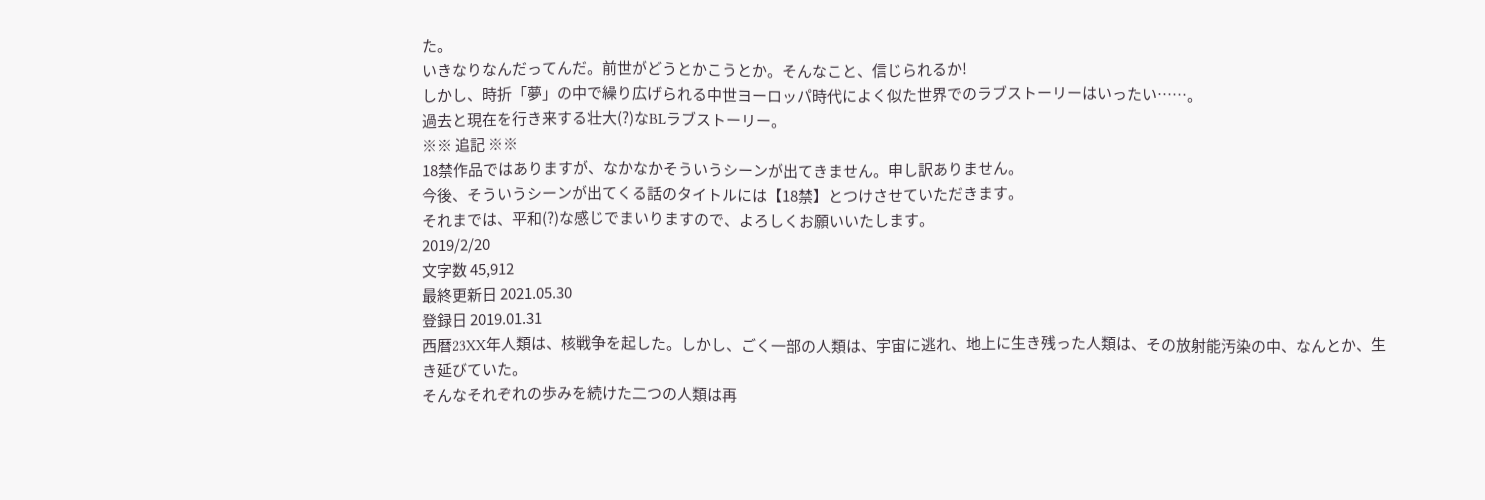た。
いきなりなんだってんだ。前世がどうとかこうとか。そんなこと、信じられるか!
しかし、時折「夢」の中で繰り広げられる中世ヨーロッパ時代によく似た世界でのラブストーリーはいったい……。
過去と現在を行き来する壮大(?)なBLラブストーリー。
※※ 追記 ※※
18禁作品ではありますが、なかなかそういうシーンが出てきません。申し訳ありません。
今後、そういうシーンが出てくる話のタイトルには【18禁】とつけさせていただきます。
それまでは、平和(?)な感じでまいりますので、よろしくお願いいたします。
2019/2/20
文字数 45,912
最終更新日 2021.05.30
登録日 2019.01.31
西暦23XX年人類は、核戦争を起した。しかし、ごく一部の人類は、宇宙に逃れ、地上に生き残った人類は、その放射能汚染の中、なんとか、生き延びていた。
そんなそれぞれの歩みを続けた二つの人類は再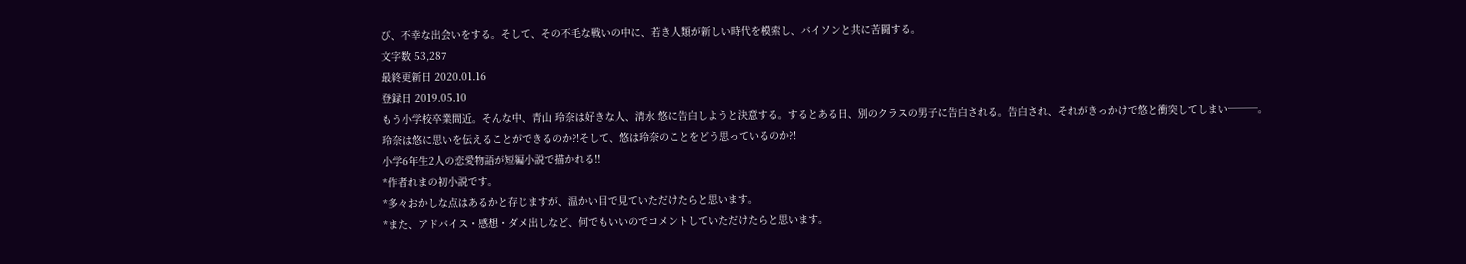び、不幸な出会いをする。そして、その不毛な戦いの中に、若き人類が新しい時代を模索し、バイソンと共に苦闘する。
文字数 53,287
最終更新日 2020.01.16
登録日 2019.05.10
もう小学校卒業間近。そんな中、青山 玲奈は好きな人、清水 悠に告白しようと決意する。するとある日、別のクラスの男子に告白される。告白され、それがきっかけで悠と衝突してしまい───。
玲奈は悠に思いを伝えることができるのか?!そして、悠は玲奈のことをどう思っているのか?!
小学6年生2人の恋愛物語が短編小説で描かれる!!
*作者れまの初小説です。
*多々おかしな点はあるかと存じますが、温かい目で見ていただけたらと思います。
*また、アドバイス・感想・ダメ出しなど、何でもいいのでコメントしていただけたらと思います。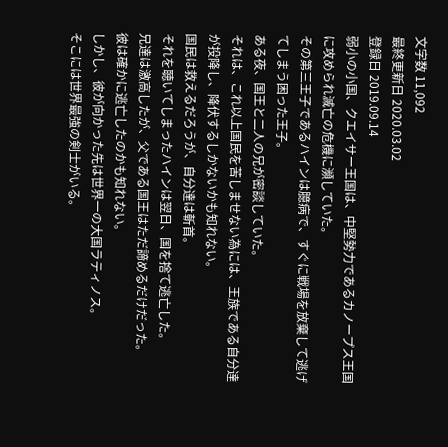文字数 11,092
最終更新日 2020.03.02
登録日 2019.09.14
弱小の小国、クエイサー王国は、中堅勢力であるカノープス王国に攻められ滅亡の危機に瀕していた。
その第三王子であるハインは臆病で、すぐに戦場を放棄して逃げてしまう困った王子。
ある夜、国王と二人の兄が密談していた。
それは、これ以上国民を苦しませない為には、王族である自分達が投降し、降伏するしかないかも知れない。
国民は救えるだろうが、自分達は斬首。
それを聴いてしまったハインは翌日、国を捨て逃亡した。
兄達は激高したが、父である国王はただ諦めるだけだった。
彼は確かに逃亡したのかも知れない。
しかし、彼が向かった先は世界一の大国ラティノス。
そこには世界最強の剣士がいる。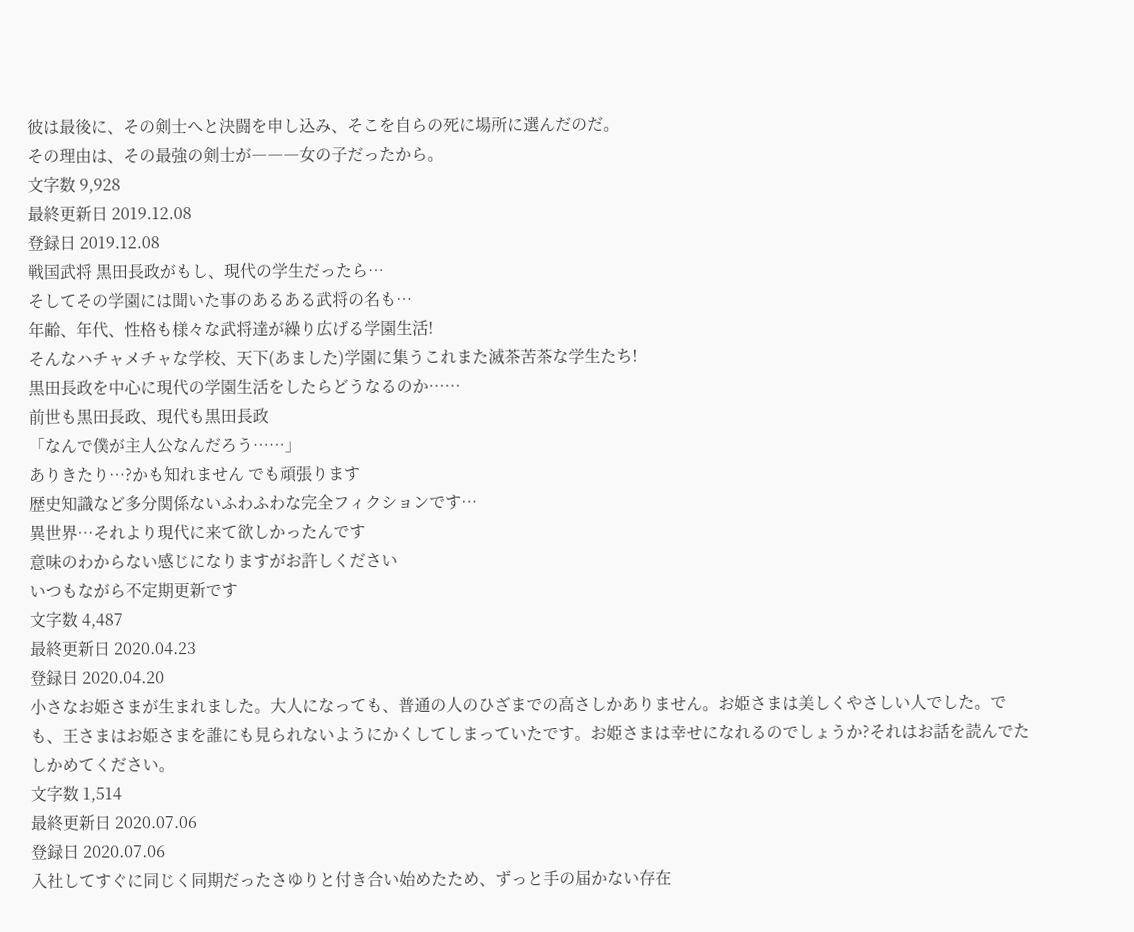彼は最後に、その剣士へと決闘を申し込み、そこを自らの死に場所に選んだのだ。
その理由は、その最強の剣士が―――女の子だったから。
文字数 9,928
最終更新日 2019.12.08
登録日 2019.12.08
戦国武将 黒田長政がもし、現代の学生だったら…
そしてその学園には聞いた事のあるある武将の名も…
年齢、年代、性格も様々な武将達が繰り広げる学園生活!
そんなハチャメチャな学校、天下(あました)学園に集うこれまた滅茶苦茶な学生たち!
黒田長政を中心に現代の学園生活をしたらどうなるのか……
前世も黒田長政、現代も黒田長政
「なんで僕が主人公なんだろう……」
ありきたり…?かも知れません でも頑張ります
歴史知識など多分関係ないふわふわな完全フィクションです…
異世界…それより現代に来て欲しかったんです
意味のわからない感じになりますがお許しください
いつもながら不定期更新です
文字数 4,487
最終更新日 2020.04.23
登録日 2020.04.20
小さなお姫さまが生まれました。大人になっても、普通の人のひざまでの高さしかありません。お姫さまは美しくやさしい人でした。でも、王さまはお姫さまを誰にも見られないようにかくしてしまっていたです。お姫さまは幸せになれるのでしょうか?それはお話を読んでたしかめてください。
文字数 1,514
最終更新日 2020.07.06
登録日 2020.07.06
入社してすぐに同じく同期だったさゆりと付き合い始めたため、ずっと手の届かない存在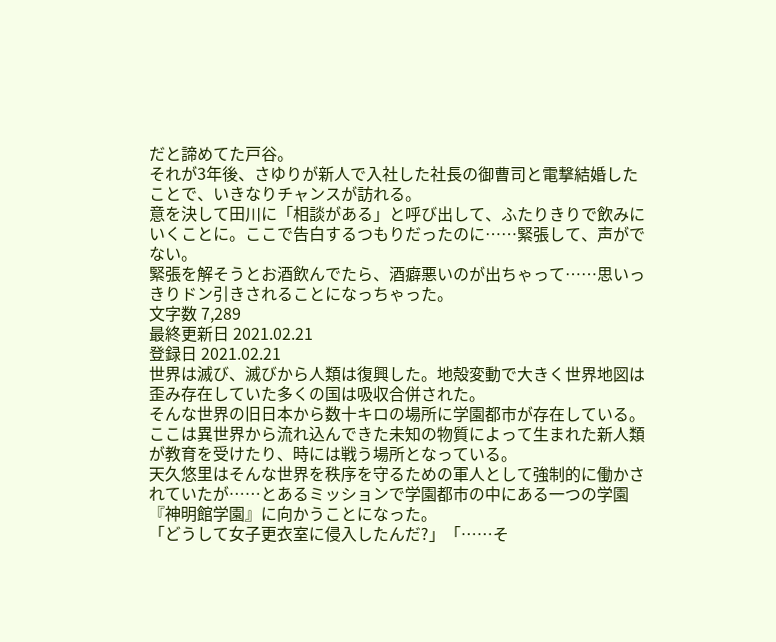だと諦めてた戸谷。
それが3年後、さゆりが新人で入社した社長の御曹司と電撃結婚したことで、いきなりチャンスが訪れる。
意を決して田川に「相談がある」と呼び出して、ふたりきりで飲みにいくことに。ここで告白するつもりだったのに……緊張して、声がでない。
緊張を解そうとお酒飲んでたら、酒癖悪いのが出ちゃって……思いっきりドン引きされることになっちゃった。
文字数 7,289
最終更新日 2021.02.21
登録日 2021.02.21
世界は滅び、滅びから人類は復興した。地殻変動で大きく世界地図は歪み存在していた多くの国は吸収合併された。
そんな世界の旧日本から数十キロの場所に学園都市が存在している。
ここは異世界から流れ込んできた未知の物質によって生まれた新人類が教育を受けたり、時には戦う場所となっている。
天久悠里はそんな世界を秩序を守るための軍人として強制的に働かされていたが……とあるミッションで学園都市の中にある一つの学園『神明館学園』に向かうことになった。
「どうして女子更衣室に侵入したんだ?」「……そ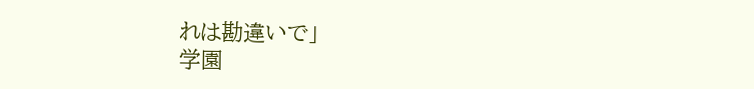れは勘違いで」
学園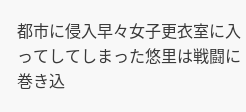都市に侵入早々女子更衣室に入ってしてしまった悠里は戦闘に巻き込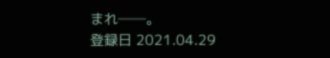まれ──。
登録日 2021.04.29